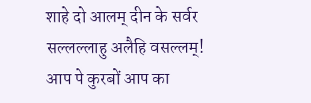शाहे दो आलम् दीन के सर्वर सल्लल्लाहु अलैहि वसल्लम्!
आप पे कुरबों आप का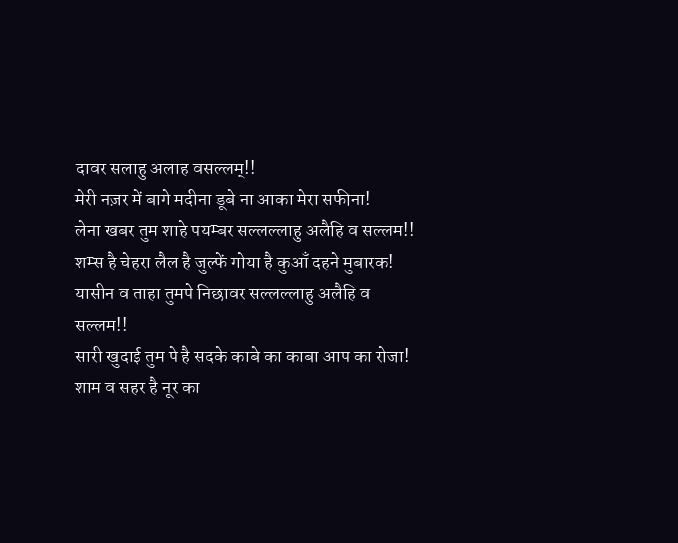दावर सलाहु अलाह वसल्लम्!!
मेरी नज़र में बागे मदीना डूबे ना आका मेरा सफीना!
लेना खबर तुम शाहे पयम्बर सल्लल्लाहु अलैहि व सल्लम!!
शम्स है चेहरा लैल है जुल्फें गोया है कुआँ दहने मुबारक!
यासीन व ताहा तुमपे निछावर सल्लल्लाहु अलैहि व सल्लम!!
सारी खुदाई तुम पे है सदके काबे का काबा आप का रोजा!
शाम व सहर है नूर का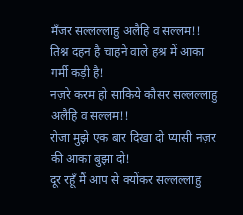मँजर सल्लल्लाहु अलैहि व सल्लम!!
तिश्न दहन है चाहने वाले हश्र में आका गर्मी कड़ी है!
नज़रे करम हो साकिये कौसर सल्लल्लाहु अलैहि व सल्लम!!
रोजा मुझे एक बार दिखा दो प्यासी नज़र की आका बुझा दो!
दूर रहूँ मैं आप से क्योंकर सल्लल्लाहु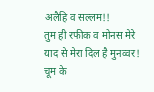अलैहि व सल्लम!!
तुम ही रफीक व मोनस मेरे याद से मेरा दिल है मुनव्वर!
चूम के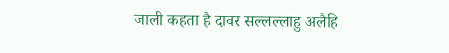जाली कहता है दावर सल्लल्लाहु अलैहि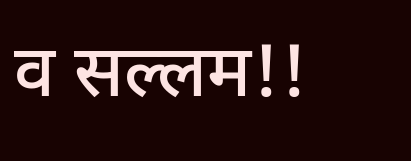व सल्लम!!